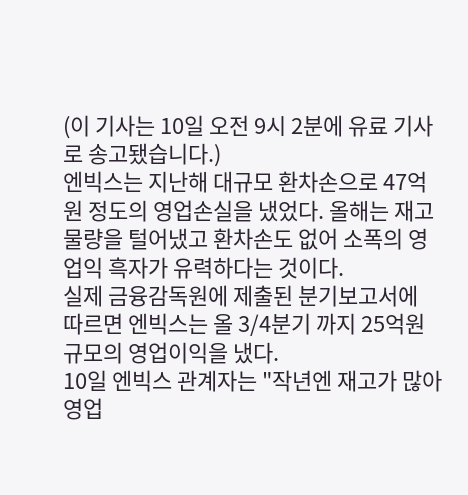(이 기사는 10일 오전 9시 2분에 유료 기사로 송고됐습니다.)
엔빅스는 지난해 대규모 환차손으로 47억원 정도의 영업손실을 냈었다. 올해는 재고 물량을 털어냈고 환차손도 없어 소폭의 영업익 흑자가 유력하다는 것이다.
실제 금융감독원에 제출된 분기보고서에 따르면 엔빅스는 올 3/4분기 까지 25억원 규모의 영업이익을 냈다.
10일 엔빅스 관계자는 "작년엔 재고가 많아 영업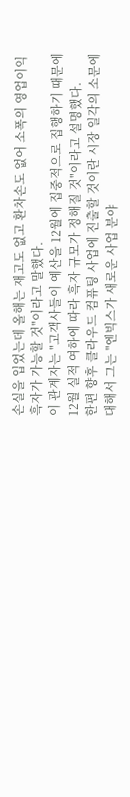손실을 입었는데 올해는 재고도 없고 환차손도 없어 소폭의 영업이익 흑자가 가능할 것"이라고 말했다.
이 관계자는 "고객사들이 예산을 12월에 집중적으로 집행하기 때문에 12월 실적 여하에 따라 흑자 규모가 정해질 것"이라고 설명했다.
한편 향후 클라우드 컴퓨팅 사업에 진출할 것이란 시장 일각의 소문에 대해서 그는 "엔빅스가 새로운 사업 분야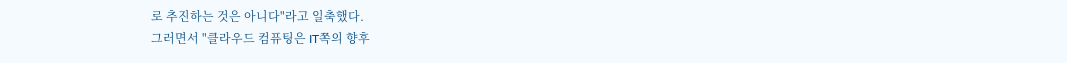로 추진하는 것은 아니다"라고 일축했다.
그러면서 "클라우드 컴퓨팅은 IT쪽의 향후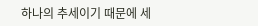하나의 추세이기 때문에 세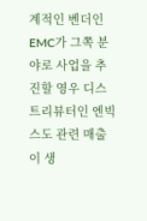계적인 벤더인 EMC가 그쪽 분야로 사업을 추진할 영우 디스트리뷰터인 엔빅스도 관련 매출이 생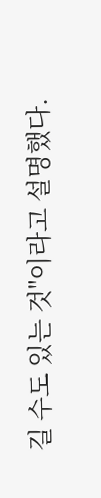길 수도 있는 것"이라고 설명했다.